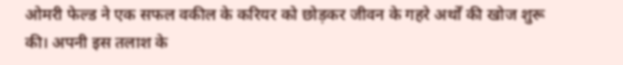ओमरी फेल्ड ने एक सफल वकील के करियर को छोड़कर जीवन के गहरे अर्थों की खोज शुरू की। अपनी इस तलाश के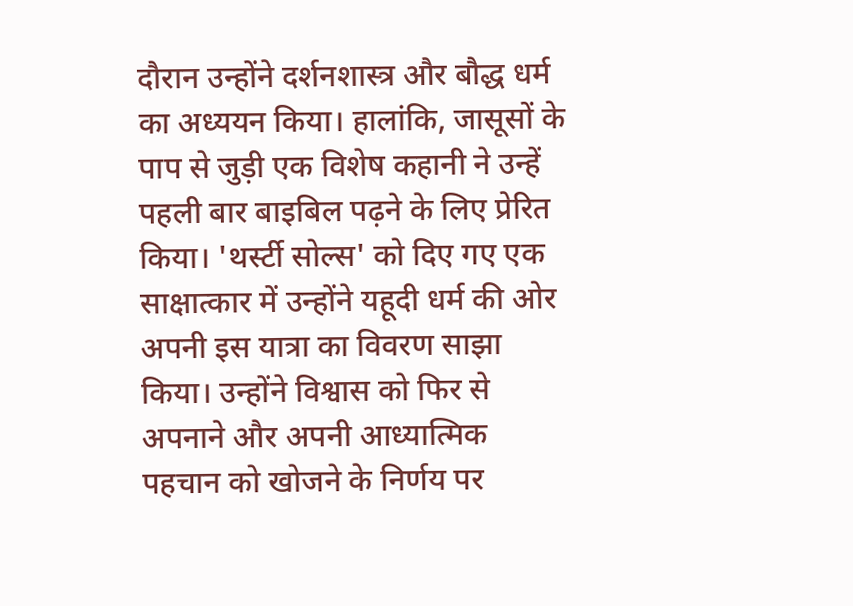दौरान उन्होंने दर्शनशास्त्र और बौद्ध धर्म का अध्ययन किया। हालांकि, जासूसों के पाप से जुड़ी एक विशेष कहानी ने उन्हें पहली बार बाइबिल पढ़ने के लिए प्रेरित किया। 'थर्स्टी सोल्स' को दिए गए एक साक्षात्कार में उन्होंने यहूदी धर्म की ओर अपनी इस यात्रा का विवरण साझा किया। उन्होंने विश्वास को फिर से अपनाने और अपनी आध्यात्मिक पहचान को खोजने के निर्णय पर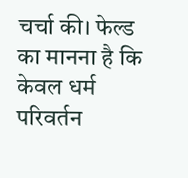चर्चा की। फेल्ड का मानना है कि केवल धर्म परिवर्तन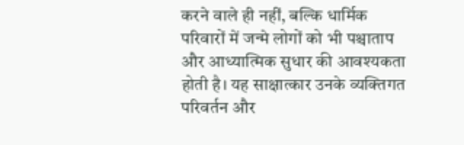करने वाले ही नहीं, बल्कि धार्मिक परिवारों में जन्मे लोगों को भी पश्चाताप और आध्यात्मिक सुधार की आवश्यकता होती है। यह साक्षात्कार उनके व्यक्तिगत परिवर्तन और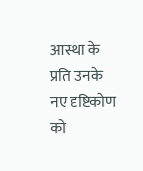आस्था के प्रति उनके नए दृष्टिकोण को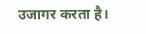उजागर करता है।